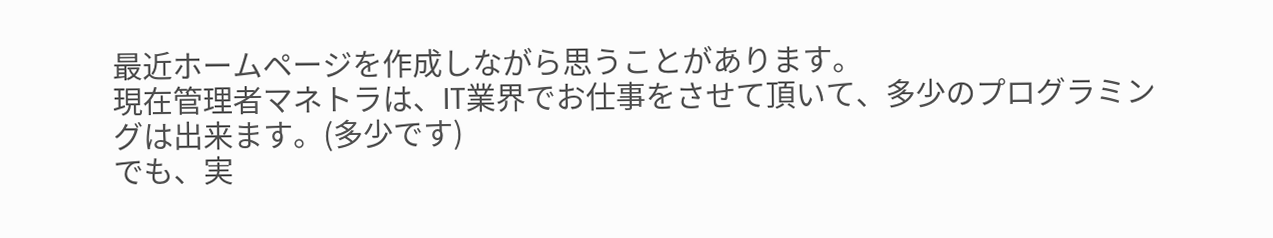最近ホームページを作成しながら思うことがあります。
現在管理者マネトラは、IT業界でお仕事をさせて頂いて、多少のプログラミングは出来ます。(多少です)
でも、実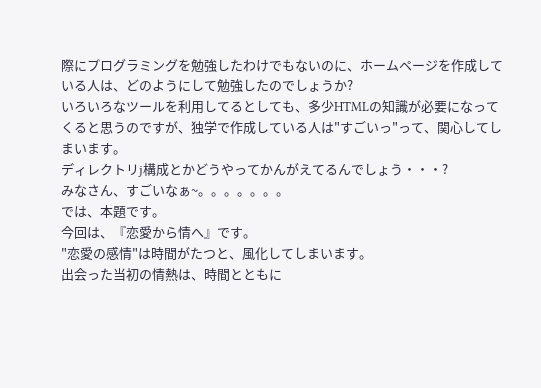際にプログラミングを勉強したわけでもないのに、ホームページを作成している人は、どのようにして勉強したのでしょうか?
いろいろなツールを利用してるとしても、多少HTMLの知識が必要になってくると思うのですが、独学で作成している人は"すごいっ"って、関心してしまいます。
ディレクトリj構成とかどうやってかんがえてるんでしょう・・・?
みなさん、すごいなぁ~。。。。。。。
では、本題です。
今回は、『恋愛から情へ』です。
"恋愛の感情"は時間がたつと、風化してしまいます。
出会った当初の情熱は、時間とともに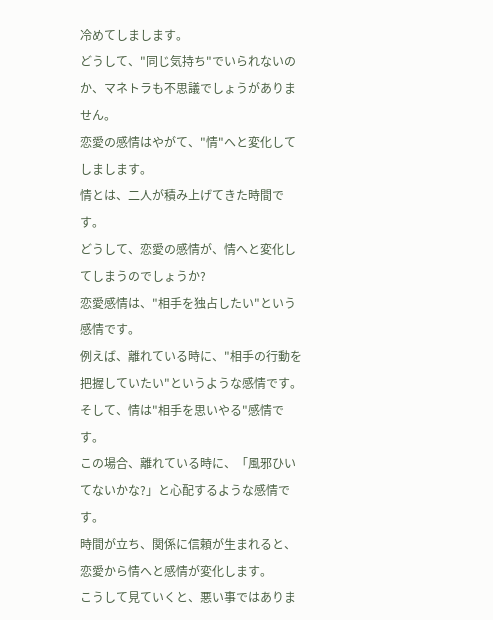冷めてしまします。
どうして、"同じ気持ち"でいられないのか、マネトラも不思議でしょうがありません。
恋愛の感情はやがて、"情"へと変化してしまします。
情とは、二人が積み上げてきた時間です。
どうして、恋愛の感情が、情へと変化してしまうのでしょうか?
恋愛感情は、"相手を独占したい"という感情です。
例えば、離れている時に、"相手の行動を把握していたい"というような感情です。
そして、情は"相手を思いやる"感情です。
この場合、離れている時に、「風邪ひいてないかな?」と心配するような感情です。
時間が立ち、関係に信頼が生まれると、恋愛から情へと感情が変化します。
こうして見ていくと、悪い事ではありま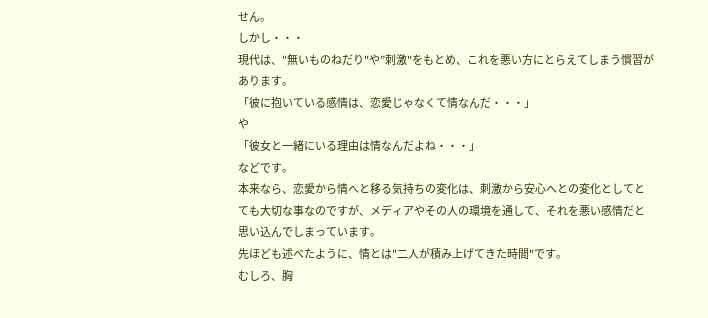せん。
しかし・・・
現代は、"無いものねだり"や”刺激"をもとめ、これを悪い方にとらえてしまう慣習があります。
「彼に抱いている感情は、恋愛じゃなくて情なんだ・・・」
や
「彼女と一緒にいる理由は情なんだよね・・・」
などです。
本来なら、恋愛から情へと移る気持ちの変化は、刺激から安心へとの変化としてとても大切な事なのですが、メディアやその人の環境を通して、それを悪い感情だと思い込んでしまっています。
先ほども述べたように、情とは"二人が積み上げてきた時間"です。
むしろ、胸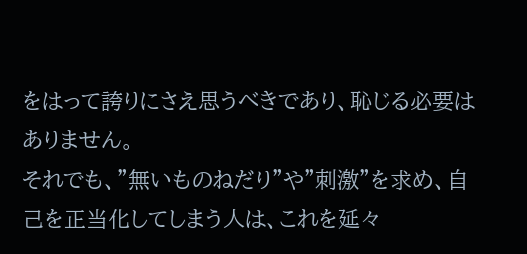をはって誇りにさえ思うべきであり、恥じる必要はありません。
それでも、"無いものねだり"や”刺激"を求め、自己を正当化してしまう人は、これを延々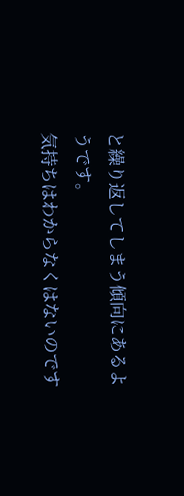と繰り返してしまう傾向にあるようです。
気持ちはわからなくはないのです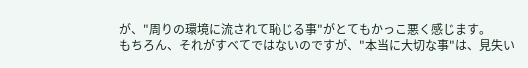が、"周りの環境に流されて恥じる事"がとてもかっこ悪く感じます。
もちろん、それがすべてではないのですが、"本当に大切な事"は、見失い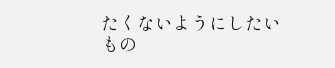たくないようにしたいもの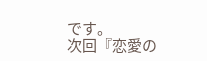です。
次回『恋愛の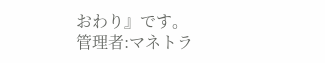おわり』です。
管理者:マネトラ